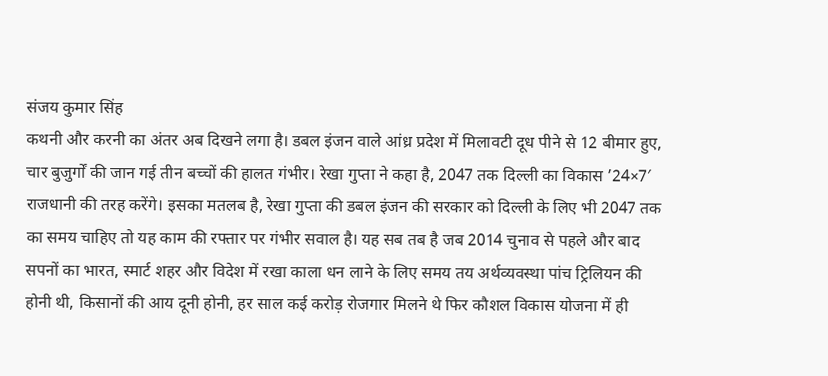संजय कुमार सिंह
कथनी और करनी का अंतर अब दिखने लगा है। डबल इंजन वाले आंध्र प्रदेश में मिलावटी दूध पीने से 12 बीमार हुए, चार बुजुर्गों की जान गई तीन बच्चों की हालत गंभीर। रेखा गुप्ता ने कहा है, 2047 तक दिल्ली का विकास ’24×7′ राजधानी की तरह करेंगे। इसका मतलब है, रेखा गुप्ता की डबल इंजन की सरकार को दिल्ली के लिए भी 2047 तक का समय चाहिए तो यह काम की रफ्तार पर गंभीर सवाल है। यह सब तब है जब 2014 चुनाव से पहले और बाद सपनों का भारत, स्मार्ट शहर और विदेश में रखा काला धन लाने के लिए समय तय अर्थव्यवस्था पांच ट्रिलियन की होनी थी, किसानों की आय दूनी होनी, हर साल कई करोड़ रोजगार मिलने थे फिर कौशल विकास योजना में ही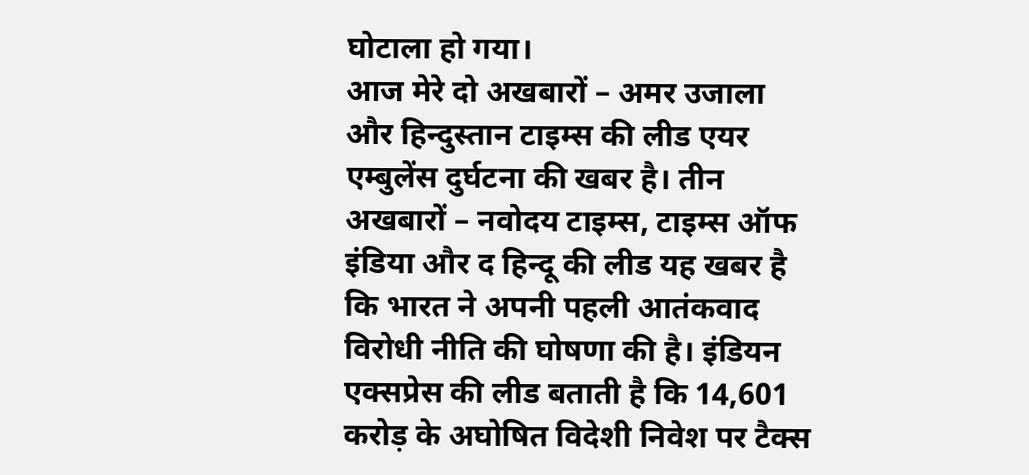घोटाला हो गया।
आज मेरे दो अखबारों – अमर उजाला और हिन्दुस्तान टाइम्स की लीड एयर एम्बुलेंस दुर्घटना की खबर है। तीन अखबारों – नवोदय टाइम्स, टाइम्स ऑफ इंडिया और द हिन्दू की लीड यह खबर है कि भारत ने अपनी पहली आतंकवाद विरोधी नीति की घोषणा की है। इंडियन एक्सप्रेस की लीड बताती है कि 14,601 करोड़ के अघोषित विदेशी निवेश पर टैक्स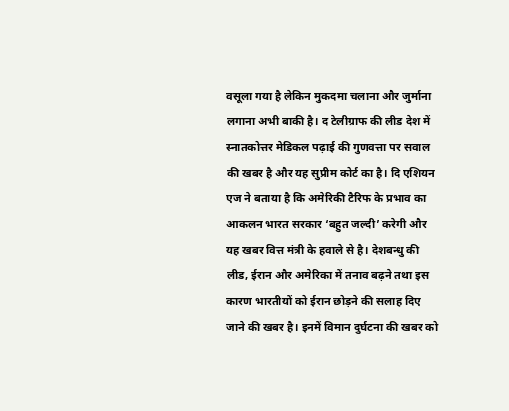वसूला गया है लेकिन मुकदमा चलाना और जुर्माना लगाना अभी बाकी है। द टेलीग्राफ की लीड देश में स्नातकोत्तर मेडिकल पढ़ाई की गुणवत्ता पर सवाल की खबर है और यह सुप्रीम कोर्ट का है। दि एशियन एज ने बताया है कि अमेरिकी टैरिफ के प्रभाव का आकलन भारत सरकार ‘बहुत जल्दी’ करेगी और यह खबर वित्त मंत्री के हवाले से है। देशबन्धु की लीड, ईरान और अमेरिका में तनाव बढ़ने तथा इस कारण भारतीयों को ईरान छोड़ने की सलाह दिए जाने की खबर है। इनमें विमान दुर्घटना की खबर को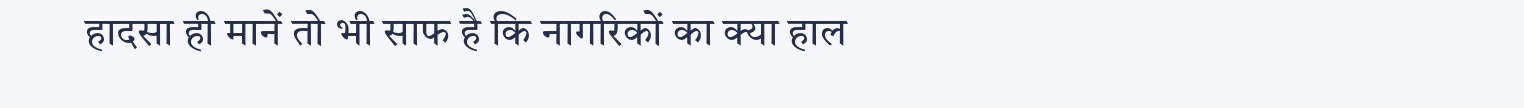हादसा ही मानें तो भी साफ है कि नागरिकों का क्या हाल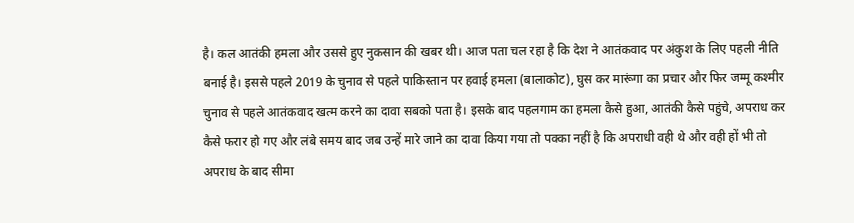है। कल आतंकी हमला और उससे हुए नुकसान की खबर थी। आज पता चल रहा है कि देश ने आतंकवाद पर अंकुश के लिए पहली नीति बनाई है। इससे पहले 2019 के चुनाव से पहले पाकिस्तान पर हवाई हमला (बालाकोट), घुस कर मारूंगा का प्रचार और फिर जम्मू कश्मीर चुनाव से पहले आतंकवाद खत्म करने का दावा सबको पता है। इसके बाद पहलगाम का हमला कैसे हुआ, आतंकी कैसे पहुंचे, अपराध कर कैसे फरार हो गए और लंबे समय बाद जब उन्हें मारे जाने का दावा किया गया तो पक्का नहीं है कि अपराधी वही थे और वही हों भी तो अपराध के बाद सीमा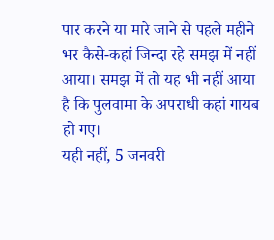पार करने या मारे जाने से पहले महीने भर कैसे-कहां जिन्दा रहे समझ में नहीं आया। समझ में तो यह भी नहीं आया है कि पुलवामा के अपराधी कहां गायब हो गए।
यही नहीं, 5 जनवरी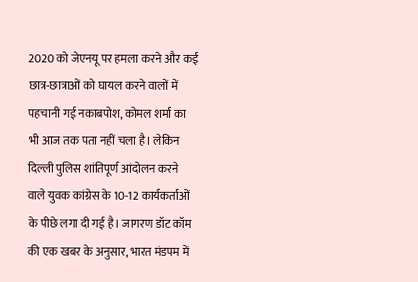2020 को जेएनयू पर हमला करने और कई छात्र-छात्राओं को घायल करने वालों में पहचानी गई नकाबपोश, कोमल शर्मा का भी आज तक पता नहीं चला है। लेकिन दिल्ली पुलिस शांतिपूर्ण आंदोलन करने वाले युवक कांग्रेस के 10-12 कार्यकर्ताओं के पीछे लगा दी गई है। जागरण डॉट कॉम की एक खबर के अनुसार, भारत मंडपम में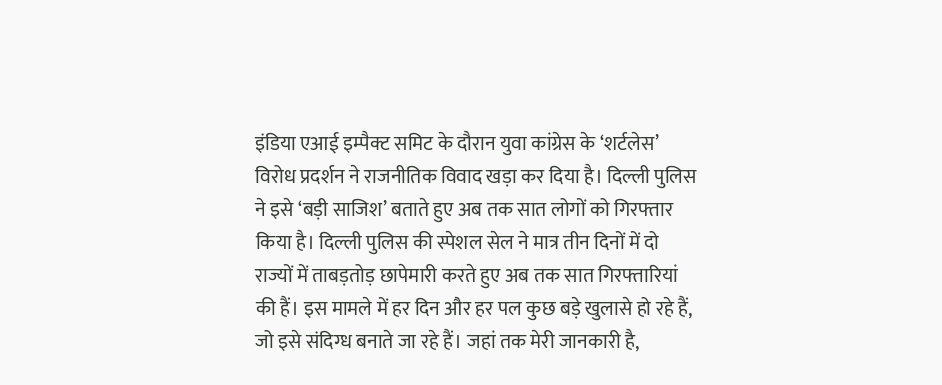इंडिया एआई इम्पैक्ट समिट के दौरान युवा कांग्रेस के ‘शर्टलेस’ विरोध प्रदर्शन ने राजनीतिक विवाद खड़ा कर दिया है। दिल्ली पुलिस ने इसे ‘बड़ी साजिश’ बताते हुए अब तक सात लोगों को गिरफ्तार किया है। दिल्ली पुलिस की स्पेशल सेल ने मात्र तीन दिनों में दो राज्यों में ताबड़तोड़ छापेमारी करते हुए अब तक सात गिरफ्तारियां की हैं। इस मामले में हर दिन और हर पल कुछ बड़े खुलासे हो रहे हैं, जो इसे संदिग्ध बनाते जा रहे हैं। जहां तक मेरी जानकारी है,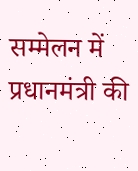सम्मेलन में प्रधानमंत्री की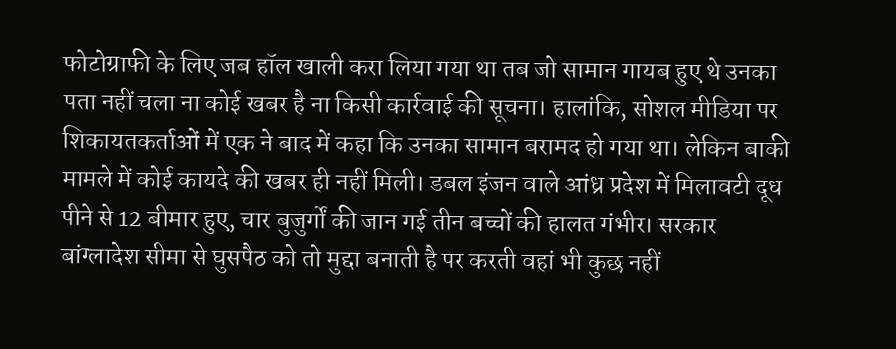फोटोग्राफी के लिए जब हॉल खाली करा लिया गया था तब जो सामान गायब हुए थे उनका पता नहीं चला ना कोई खबर है ना किसी कार्रवाई की सूचना। हालांकि, सोशल मीडिया पर शिकायतकर्ताओं में एक ने बाद में कहा कि उनका सामान बरामद हो गया था। लेकिन बाकी मामले में कोई कायदे की खबर ही नहीं मिली। डबल इंजन वाले आंध्र प्रदेश में मिलावटी दूध पीने से 12 बीमार हुए, चार बुजुर्गों की जान गई तीन बच्चों की हालत गंभीर। सरकार बांग्लादेश सीमा से घुसपैठ को तो मुद्दा बनाती है पर करती वहां भी कुछ नहीं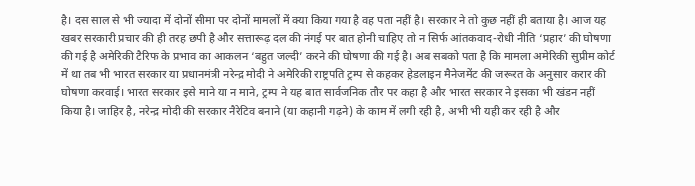है। दस साल से भी ज्यादा में दोनों सीमा पर दोनों मामलों में क्या किया गया है वह पता नहीं है। सरकार ने तो कुछ नहीं ही बताया है। आज यह खबर सरकारी प्रचार की ही तरह छपी है और सत्तारूढ़ दल की नंगई पर बात होनी चाहिए तो न सिर्फ आंतकवाद-रोधी नीति ‘प्रहार’ की घोषणा की गई है अमेरिकी टैरिफ के प्रभाव का आकलन ‘बहुत जल्दी’ करने की घोषणा की गई है। अब सबको पता है कि मामला अमेरिकी सुप्रीम कोर्ट में था तब भी भारत सरकार या प्रधानमंत्री नरेन्द्र मोदी ने अमेरिकी राष्ट्रपति ट्रम्प से कहकर हेडलाइन मैनेजमेंट की जरूरत के अनुसार करार की घोषणा करवाई। भारत सरकार इसे माने या न माने, ट्रम्प ने यह बात सार्वजनिक तौर पर कहा है और भारत सरकार ने इसका भी खंडन नहीं किया है। जाहिर है, नरेन्द्र मोदी की सरकार नैरेटिव बनाने (या कहानी गढ़ने) के काम में लगी रही है, अभी भी यही कर रही है और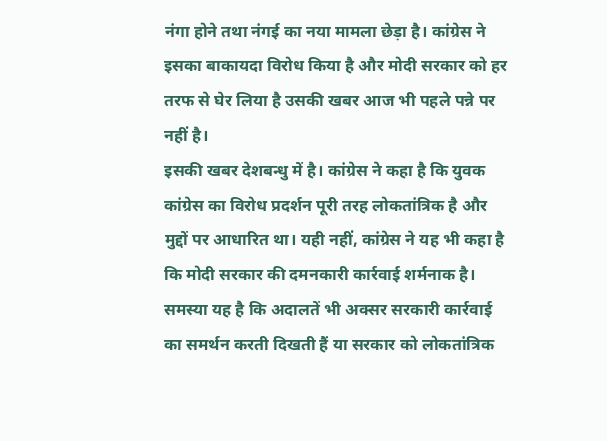नंगा होने तथा नंगई का नया मामला छेड़ा है। कांग्रेस ने इसका बाकायदा विरोध किया है और मोदी सरकार को हर तरफ से घेर लिया है उसकी खबर आज भी पहले पन्ने पर नहीं है।
इसकी खबर देशबन्धु में है। कांग्रेस ने कहा है कि युवक कांग्रेस का विरोध प्रदर्शन पूरी तरह लोकतांत्रिक है और मुद्दों पर आधारित था। यही नहीं, कांग्रेस ने यह भी कहा है कि मोदी सरकार की दमनकारी कार्रवाई शर्मनाक है। समस्या यह है कि अदालतें भी अक्सर सरकारी कार्रवाई का समर्थन करती दिखती हैं या सरकार को लोकतांत्रिक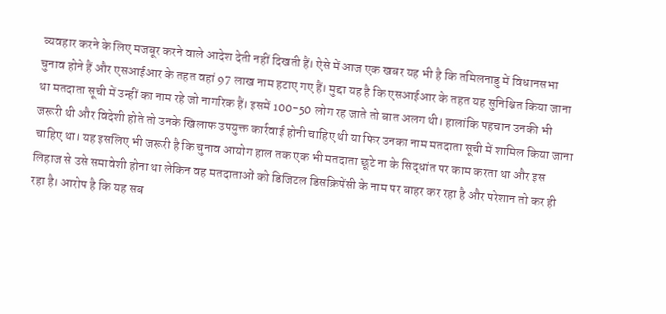व्यवहार करने के लिए मजबूर करने वाले आदेश देती नहीं दिखती हैं। ऐसे में आज एक खबर यह भी है कि तमिलनाडु में विधानसभा चुनाव होने हैं और एसआईआर के तहत वहां 97 लाख नाम हटाए गए हैं। मुद्दा यह है कि एसआईआर के तहत यह सुनिश्चित किया जाना था मतदाता सूची में उन्हीं का नाम रहे जो नागरिक हैं। इसमें 100-50 लोग रह जाते तो बात अलग थी। हालांकि पहचान उनकी भी जरूरी थी और विदेशी होते तो उनके खिलाफ उपयुक्त कार्रवाई होनी चाहिए थी या फिर उनका नाम मतदाता सूची में शामिल किया जाना चाहिए था। यह इसलिए भी जरूरी है कि चुनाव आयोग हाल तक एक भी मतदाता छूटे ना के सिद्धांत पर काम करता था और इस लिहाज से उसे समावेशी होना था लेकिन वह मतदाताओं को डिजिटल डिसक्रिपेंसी के नाम पर बाहर कर रहा है और परेशान तो कर ही रहा है। आरोप है कि यह सब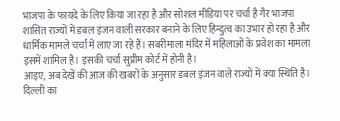भाजपा के फायदे के लिए किया जा रहा है और सोशल मीडिया पर चर्चा है गैर भाजपा शासित राज्यों में डबल इंजन वाली सरकार बनाने के लिए हिन्दुत्व का उभार हो रहा है और धार्मिक मामले चर्चा में लाए जा रहे हैं। सबरीमाला मंदिर में महिलाओं के प्रवेश का मामला इसमें शामिल है। इसकी चर्चा सुप्रीम कोर्ट में होनी है।
आइए, अब देखें की आज की खबरों के अनुसार डबल इंजन वाले राज्यों में क्या स्थिति है। दिल्ली का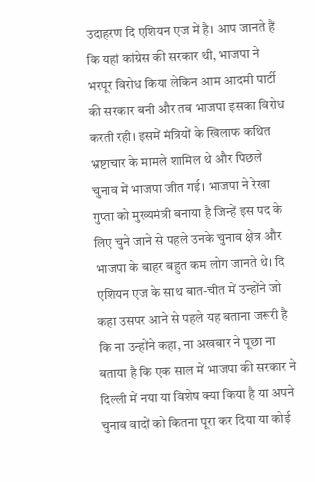उदाहरण दि एशियन एज में है। आप जानते हैं कि यहां कांग्रेस की सरकार थी, भाजपा ने भरपूर विरोध किया लेकिन आम आदमी पार्टी की सरकार बनी और तब भाजपा इसका विरोध करती रही। इसमें मंत्रियों के खिलाफ कथित भ्रष्टाचार के मामले शामिल थे और पिछले चुनाव में भाजपा जीत गई। भाजपा ने रेखा गुप्ता को मुख्यमंत्री बनाया है जिन्हें इस पद के लिए चुने जाने से पहले उनके चुनाव क्षेत्र और भाजपा के बाहर बहुत कम लोग जानते थे। दि एशियन एज के साथ बात-चीत में उन्होंने जो कहा उसपर आने से पहले यह बताना जरूरी है कि ना उन्होंने कहा, ना अखबार ने पूछा ना बताया है कि एक साल में भाजपा की सरकार ने दिल्ली में नया या विशेष क्या किया है या अपने चुनाव वादों को कितना पूरा कर दिया या कोई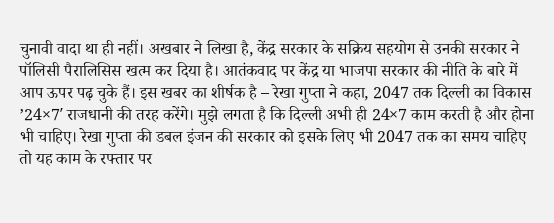चुनावी वादा था ही नहीं। अखबार ने लिखा है, केंद्र सरकार के सक्रिय सहयोग से उनकी सरकार ने पॉलिसी पैरालिसिस खत्म कर दिया है। आतंकवाद पर केंद्र या भाजपा सरकार की नीति के बारे में आप ऊपर पढ़ चुके हैं। इस खबर का शीर्षक है – रेखा गुप्ता ने कहा, 2047 तक दिल्ली का विकास ’24×7′ राजधानी की तरह करेंगे। मुझे लगता है कि दिल्ली अभी ही 24×7 काम करती है और होना भी चाहिए। रेखा गुप्ता की डबल इंजन की सरकार को इसके लिए भी 2047 तक का समय चाहिए तो यह काम के रफ्तार पर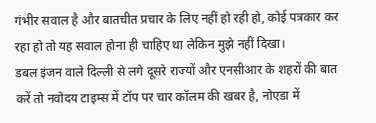गंभीर सवाल है और बातचीत प्रचार के लिए नहीं हो रही हो, कोई पत्रकार कर रहा हो तो यह सवाल होना ही चाहिए था लेकिन मुझे नहीं दिखा।
डबल इंजन वाले दिल्ली से लगे दूसरे राज्यों और एनसीआर के शहरों की बात करें तो नवोदय टाइम्स में टॉप पर चार कॉलम की खबर है, नोएडा में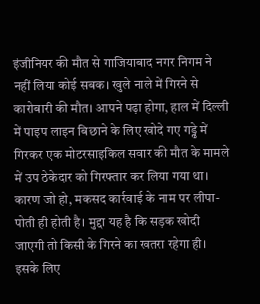इंजीनियर की मौत से गाजियाबाद नगर निगम ने नहीं लिया कोई सबक। खुले नाले में गिरने से कारोबारी की मौत। आपने पढ़ा होगा, हाल में दिल्ली में पाइप लाइन बिछाने के लिए खोदे गए गड्ढे में गिरकर एक मोटरसाइकिल सवार की मौत के मामले में उप ठेकेदार को गिरफ्तार कर लिया गया था। कारण जो हो, मकसद कार्रवाई के नाम पर लीपा-पोती ही होती है। मुद्दा यह है कि सड़क खोदी जाएगी तो किसी के गिरने का खतरा रहेगा ही। इसके लिए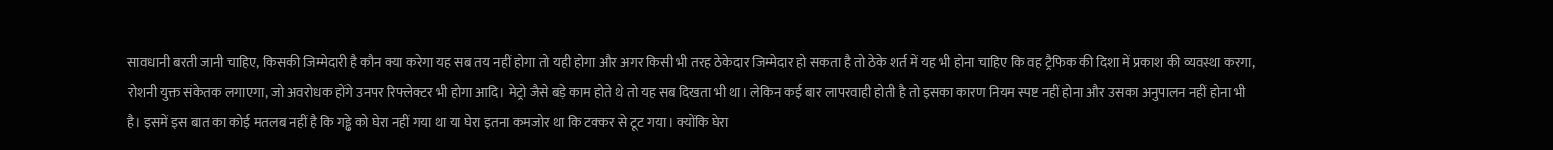सावधानी बरती जानी चाहिए, किसकी जिम्मेदारी है कौन क्या करेगा यह सब तय नहीं होगा तो यही होगा और अगर किसी भी तरह ठेकेदार जिम्मेदार हो सकता है तो ठेके शर्त में यह भी होना चाहिए कि वह ट्रैफिक की दिशा में प्रकाश की व्यवस्था करगा, रोशनी युक्त संकेतक लगाएगा, जो अवरोधक होंगे उनपर रिफ्लेक्टर भी होगा आदि। मेट्रो जैसे बड़े काम होते थे तो यह सब दिखता भी था। लेकिन कई बार लापरवाही होती है तो इसका कारण नियम स्पष्ट नहीं होना और उसका अनुपालन नहीं होना भी है। इसमें इस बात का कोई मतलब नहीं है कि गड्ढे को घेरा नहीं गया था या घेरा इतना कमजोर था कि टक्कर से टूट गया। क्योंकि घेरा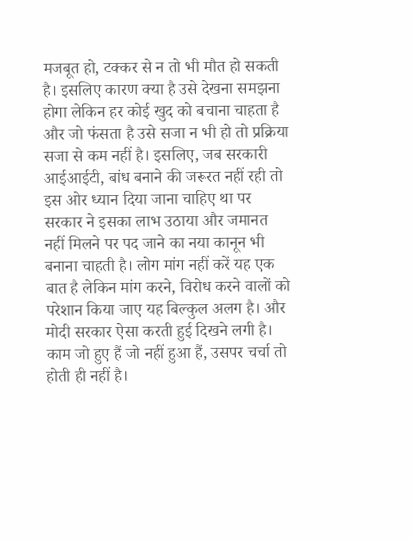मजबूत हो, टक्कर से न तो भी मौत हो सकती है। इसलिए कारण क्या है उसे देखना समझना होगा लेकिन हर कोई खुद को बचाना चाहता है और जो फंसता है उसे सजा न भी हो तो प्रक्रिया सजा से कम नहीं है। इसलिए, जब सरकारी आईआईटी, बांध बनाने की जरूरत नहीं रही तो इस ओर ध्यान दिया जाना चाहिए था पर सरकार ने इसका लाभ उठाया और जमानत नहीं मिलने पर पद जाने का नया कानून भी बनाना चाहती है। लोग मांग नहीं करें यह एक बात है लेकिन मांग करने, विरोध करने वालों को परेशान किया जाए यह बिल्कुल अलग है। और मोदी सरकार ऐसा करती हुई दिखने लगी है। काम जो हुए हैं जो नहीं हुआ हैं, उसपर चर्चा तो होती ही नहीं है।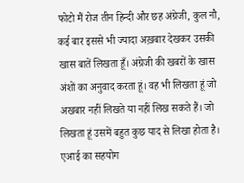फोटो मैं रोज तीन हिन्दी और छह अंग्रेजी, कुल नौ, कई बार इससे भी ज्यादा अख़बार देखकर उसकी खास बातें लिखता हूँ। अंग्रेजी की खबरों के खास अंशों का अनुवाद करता हूं। वह भी लिखता हूं जो अखबार नहीं लिखते या नहीं लिख सकते हैं। जो लिखता हूं उसमें बहुत कुछ याद से लिखा होता है। एआई का सहयोग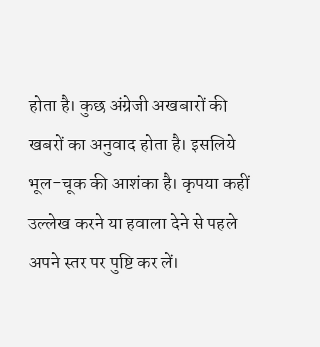होता है। कुछ अंग्रेजी अखबारों की खबरों का अनुवाद होता है। इसलिये भूल-चूक की आशंका है। कृपया कहीं उल्लेख करने या हवाला देने से पहले अपने स्तर पर पुष्टि कर लें।